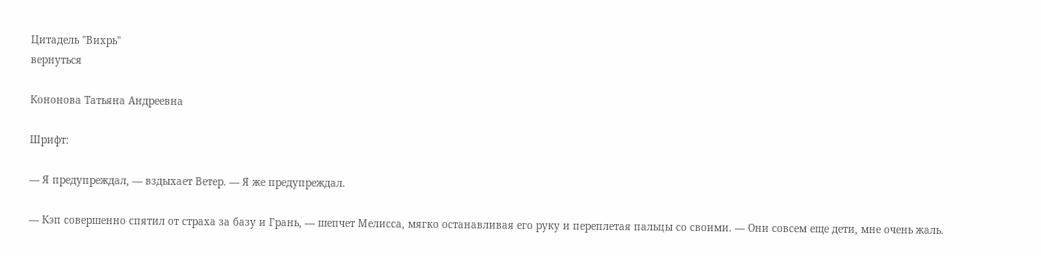Цитадель "Вихрь"
вернуться

Кононова Татьяна Андреевна

Шрифт:

— Я предупреждал, — вздыхает Ветер. — Я же предупреждал.

— Кэп совершенно спятил от страха за базу и Грань, — шепчет Мелисса, мягко останавливая его руку и переплетая пальцы со своими. — Они совсем еще дети, мне очень жаль.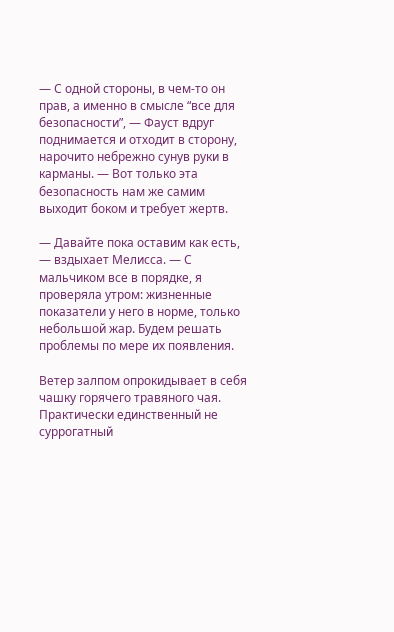— С одной стороны, в чем-то он прав, а именно в смысле “все для безопасности”, — Фауст вдруг поднимается и отходит в сторону, нарочито небрежно сунув руки в карманы. — Вот только эта безопасность нам же самим выходит боком и требует жертв.

— Давайте пока оставим как есть, — вздыхает Мелисса. — С мальчиком все в порядке, я проверяла утром: жизненные показатели у него в норме, только небольшой жар. Будем решать проблемы по мере их появления.

Ветер залпом опрокидывает в себя чашку горячего травяного чая. Практически единственный не суррогатный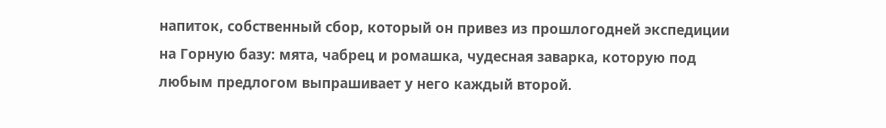напиток, собственный сбор, который он привез из прошлогодней экспедиции на Горную базу: мята, чабрец и ромашка, чудесная заварка, которую под любым предлогом выпрашивает у него каждый второй.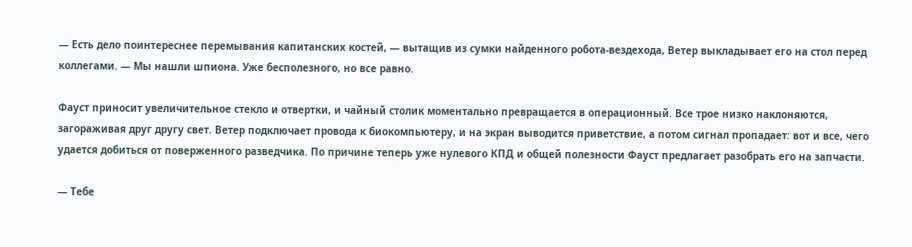— Есть дело поинтереснее перемывания капитанских костей, — вытащив из сумки найденного робота-вездехода, Ветер выкладывает его на стол перед коллегами. — Мы нашли шпиона. Уже бесполезного, но все равно.

Фауст приносит увеличительное стекло и отвертки, и чайный столик моментально превращается в операционный. Все трое низко наклоняются, загораживая друг другу свет. Ветер подключает провода к биокомпьютеру, и на экран выводится приветствие, а потом сигнал пропадает: вот и все, чего удается добиться от поверженного разведчика. По причине теперь уже нулевого КПД и общей полезности Фауст предлагает разобрать его на запчасти.

— Тебе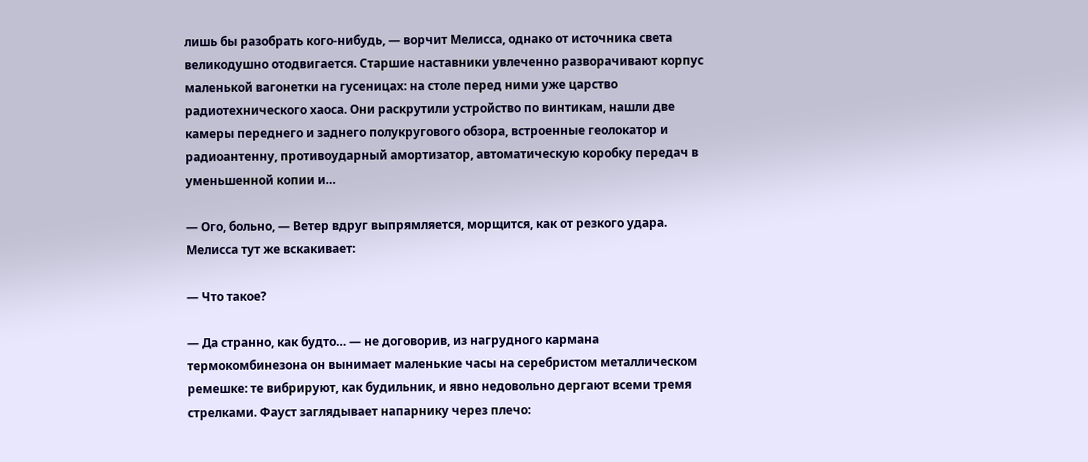лишь бы разобрать кого-нибудь, — ворчит Мелисса, однако от источника света великодушно отодвигается. Старшие наставники увлеченно разворачивают корпус маленькой вагонетки на гусеницах: на столе перед ними уже царство радиотехнического хаоса. Они раскрутили устройство по винтикам, нашли две камеры переднего и заднего полукругового обзора, встроенные геолокатор и радиоантенну, противоударный амортизатор, автоматическую коробку передач в уменьшенной копии и…

— Ого, больно, — Ветер вдруг выпрямляется, морщится, как от резкого удара. Мелисса тут же вскакивает:

— Что такое?

— Да странно, как будто… — не договорив, из нагрудного кармана термокомбинезона он вынимает маленькие часы на серебристом металлическом ремешке: те вибрируют, как будильник, и явно недовольно дергают всеми тремя стрелками. Фауст заглядывает напарнику через плечо: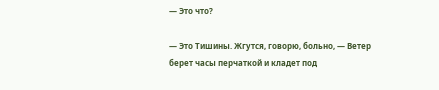— Это что?

— Это Тишины. Жгутся, говорю, больно, — Ветер берет часы перчаткой и кладет под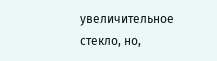увеличительное стекло, но,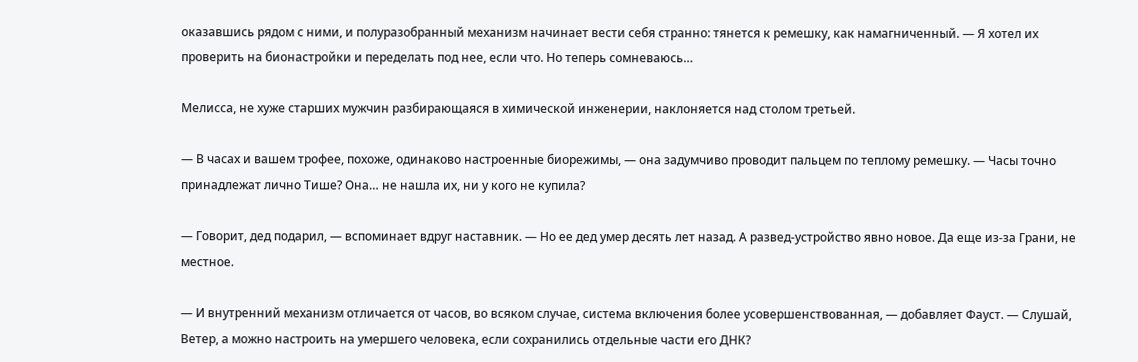оказавшись рядом с ними, и полуразобранный механизм начинает вести себя странно: тянется к ремешку, как намагниченный. — Я хотел их проверить на бионастройки и переделать под нее, если что. Но теперь сомневаюсь…

Мелисса, не хуже старших мужчин разбирающаяся в химической инженерии, наклоняется над столом третьей.

— В часах и вашем трофее, похоже, одинаково настроенные биорежимы, — она задумчиво проводит пальцем по теплому ремешку. — Часы точно принадлежат лично Тише? Она… не нашла их, ни у кого не купила?

— Говорит, дед подарил, — вспоминает вдруг наставник. — Но ее дед умер десять лет назад. А развед-устройство явно новое. Да еще из-за Грани, не местное.

— И внутренний механизм отличается от часов, во всяком случае, система включения более усовершенствованная, — добавляет Фауст. — Слушай, Ветер, а можно настроить на умершего человека, если сохранились отдельные части его ДНК?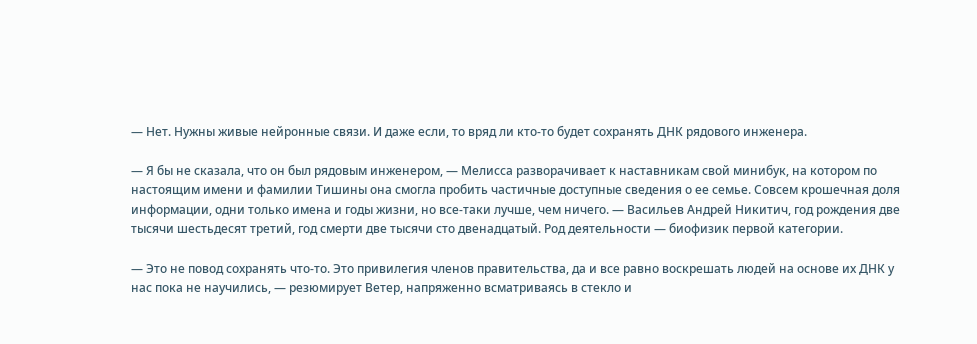— Нет. Нужны живые нейронные связи. И даже если, то вряд ли кто-то будет сохранять ДНК рядового инженера.

— Я бы не сказала, что он был рядовым инженером, — Мелисса разворачивает к наставникам свой минибук, на котором по настоящим имени и фамилии Тишины она смогла пробить частичные доступные сведения о ее семье. Совсем крошечная доля информации, одни только имена и годы жизни, но все-таки лучше, чем ничего. — Васильев Андрей Никитич, год рождения две тысячи шестьдесят третий, год смерти две тысячи сто двенадцатый. Род деятельности — биофизик первой категории.

— Это не повод сохранять что-то. Это привилегия членов правительства, да и все равно воскрешать людей на основе их ДНК у нас пока не научились, — резюмирует Ветер, напряженно всматриваясь в стекло и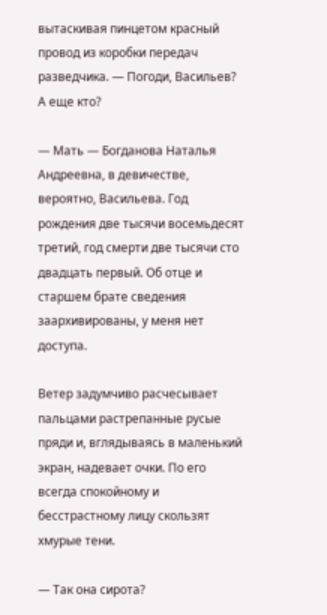вытаскивая пинцетом красный провод из коробки передач разведчика. — Погоди, Васильев? А еще кто?

— Мать — Богданова Наталья Андреевна, в девичестве, вероятно, Васильева. Год рождения две тысячи восемьдесят третий, год смерти две тысячи сто двадцать первый. Об отце и старшем брате сведения заархивированы, у меня нет доступа.

Ветер задумчиво расчесывает пальцами растрепанные русые пряди и, вглядываясь в маленький экран, надевает очки. По его всегда спокойному и бесстрастному лицу скользят хмурые тени.

— Так она сирота?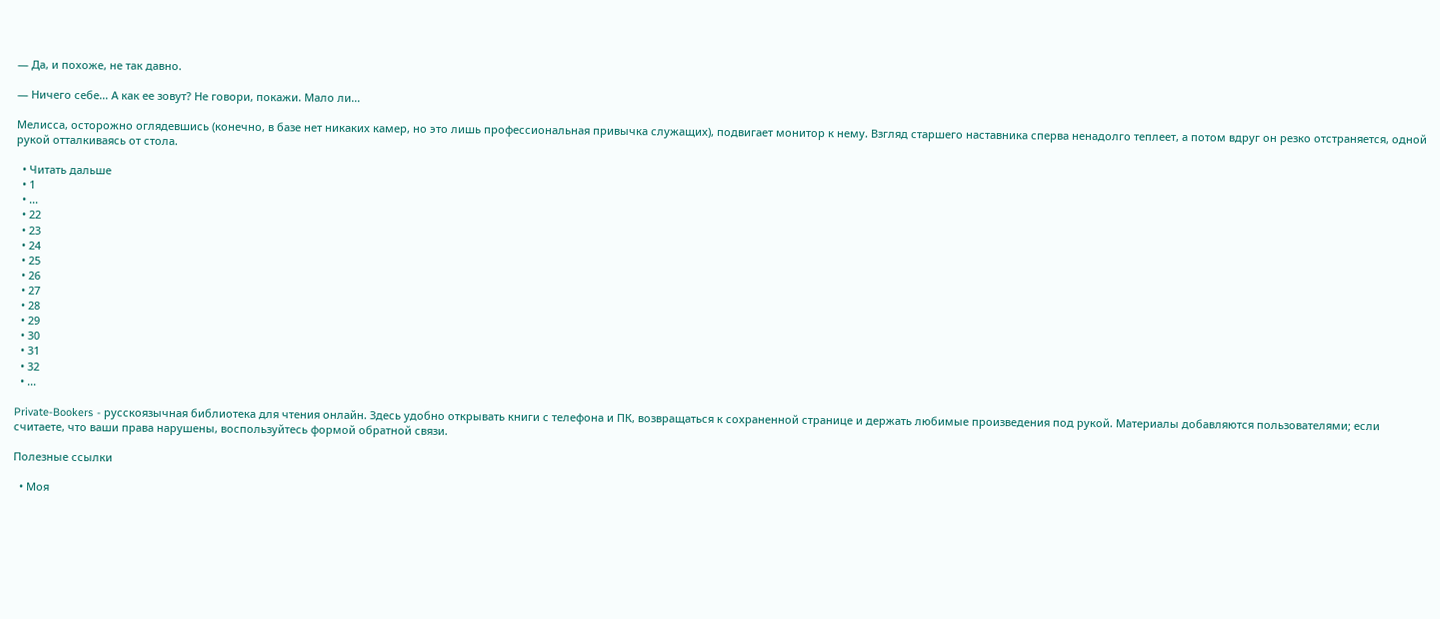— Да, и похоже, не так давно.

— Ничего себе… А как ее зовут? Не говори, покажи. Мало ли…

Мелисса, осторожно оглядевшись (конечно, в базе нет никаких камер, но это лишь профессиональная привычка служащих), подвигает монитор к нему. Взгляд старшего наставника сперва ненадолго теплеет, а потом вдруг он резко отстраняется, одной рукой отталкиваясь от стола.

  • Читать дальше
  • 1
  • ...
  • 22
  • 23
  • 24
  • 25
  • 26
  • 27
  • 28
  • 29
  • 30
  • 31
  • 32
  • ...

Private-Bookers - русскоязычная библиотека для чтения онлайн. Здесь удобно открывать книги с телефона и ПК, возвращаться к сохраненной странице и держать любимые произведения под рукой. Материалы добавляются пользователями; если считаете, что ваши права нарушены, воспользуйтесь формой обратной связи.

Полезные ссылки

  • Моя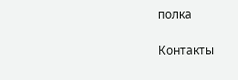полка

Контакты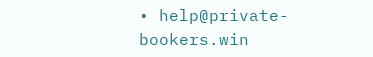• help@private-bookers.win